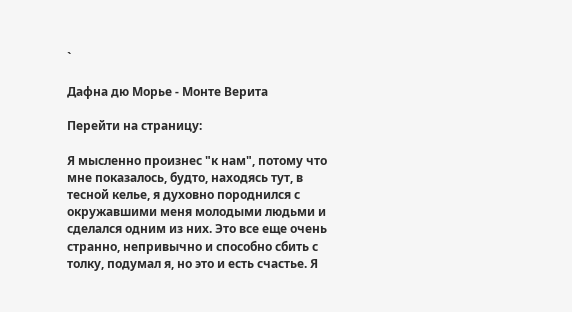`

Дафна дю Морье - Монте Верита

Перейти на страницу:

Я мысленно произнес "к нам", потому что мне показалось, будто, находясь тут, в тесной келье, я духовно породнился с окружавшими меня молодыми людьми и сделался одним из них. Это все еще очень странно, непривычно и способно сбить с толку, подумал я, но это и есть счастье. Я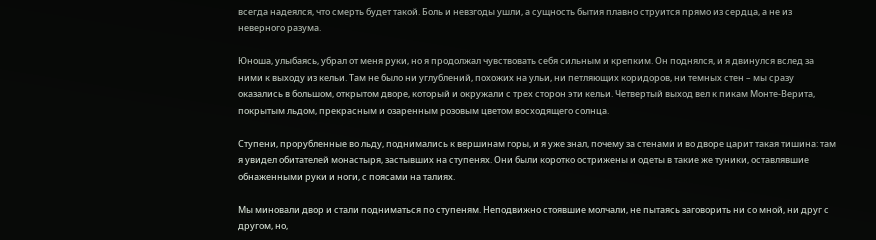всегда надеялся, что смерть будет такой. Боль и невзгоды ушли, а сущность бытия плавно струится прямо из сердца, а не из неверного разума.

Юноша, улыбаясь, убрал от меня руки, но я продолжал чувствовать себя сильным и крепким. Он поднялся, и я двинулся вслед за ними к выходу из кельи. Там не было ни углублений, похожих на ульи, ни петляющих коридоров, ни темных стен – мы сразу оказались в большом, открытом дворе, который и окружали с трех сторон эти кельи. Четвертый выход вел к пикам Монте-Верита, покрытым льдом, прекрасным и озаренным розовым цветом восходящего солнца.

Ступени, прорубленные во льду, поднимались к вершинам горы, и я уже знал, почему за стенами и во дворе царит такая тишина: там я увидел обитателей монастыря, застывших на ступенях. Они были коротко острижены и одеты в такие же туники, оставлявшие обнаженными руки и ноги, с поясами на талиях.

Мы миновали двор и стали подниматься по ступеням. Неподвижно стоявшие молчали, не пытаясь заговорить ни со мной, ни друг с другом, но,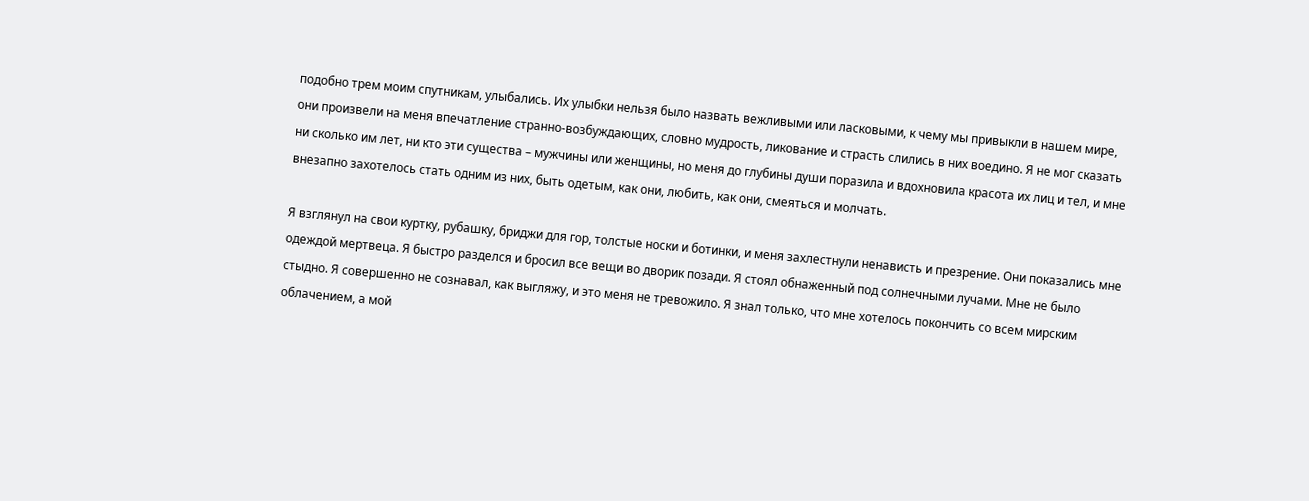подобно трем моим спутникам, улыбались. Их улыбки нельзя было назвать вежливыми или ласковыми, к чему мы привыкли в нашем мире, они произвели на меня впечатление странно-возбуждающих, словно мудрость, ликование и страсть слились в них воедино. Я не мог сказать ни сколько им лет, ни кто эти существа – мужчины или женщины, но меня до глубины души поразила и вдохновила красота их лиц и тел, и мне внезапно захотелось стать одним из них, быть одетым, как они, любить, как они, смеяться и молчать.

Я взглянул на свои куртку, рубашку, бриджи для гор, толстые носки и ботинки, и меня захлестнули ненависть и презрение. Они показались мне одеждой мертвеца. Я быстро разделся и бросил все вещи во дворик позади. Я стоял обнаженный под солнечными лучами. Мне не было стыдно. Я совершенно не сознавал, как выгляжу, и это меня не тревожило. Я знал только, что мне хотелось покончить со всем мирским облачением, а мой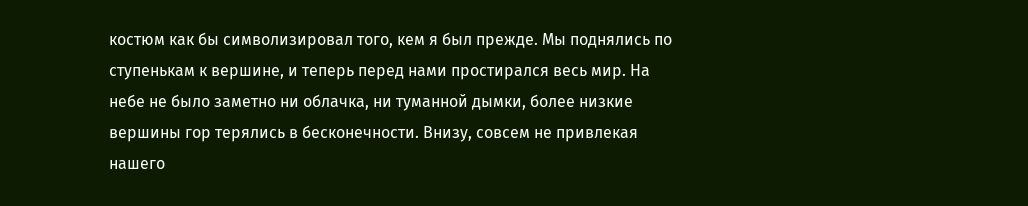костюм как бы символизировал того, кем я был прежде. Мы поднялись по ступенькам к вершине, и теперь перед нами простирался весь мир. На небе не было заметно ни облачка, ни туманной дымки, более низкие вершины гор терялись в бесконечности. Внизу, совсем не привлекая нашего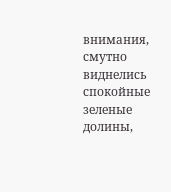внимания, смутно виднелись спокойные зеленые долины,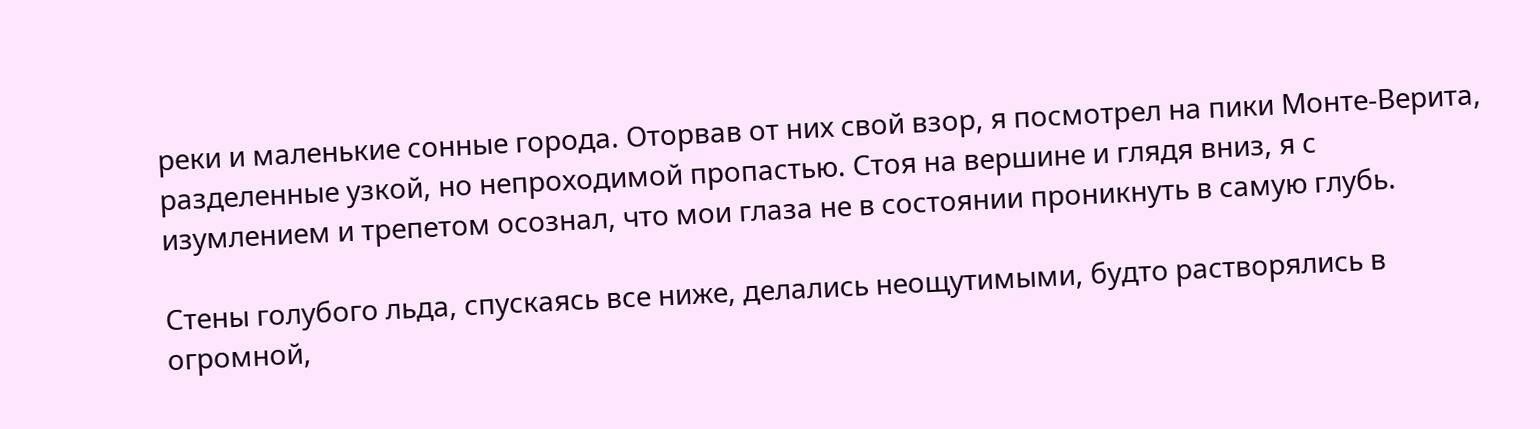реки и маленькие сонные города. Оторвав от них свой взор, я посмотрел на пики Монте-Верита, разделенные узкой, но непроходимой пропастью. Стоя на вершине и глядя вниз, я с изумлением и трепетом осознал, что мои глаза не в состоянии проникнуть в самую глубь.

Стены голубого льда, спускаясь все ниже, делались неощутимыми, будто растворялись в огромной,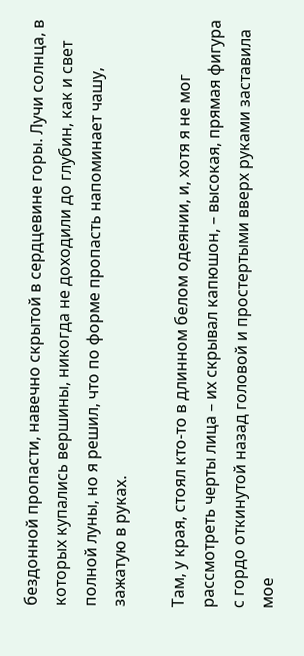бездонной пропасти, навечно скрытой в сердцевине горы. Лучи солнца, в которых купались вершины, никогда не доходили до глубин, как и свет полной луны, но я решил, что по форме пропасть напоминает чашу, зажатую в руках.

Там, у края, стоял кто-то в длинном белом одеянии, и, хотя я не мог рассмотреть черты лица – их скрывал капюшон, – высокая, прямая фигура с гордо откинутой назад головой и простертыми вверх руками заставила мое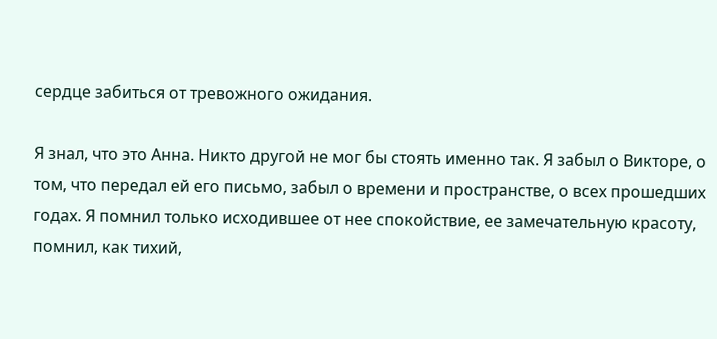сердце забиться от тревожного ожидания.

Я знал, что это Анна. Никто другой не мог бы стоять именно так. Я забыл о Викторе, о том, что передал ей его письмо, забыл о времени и пространстве, о всех прошедших годах. Я помнил только исходившее от нее спокойствие, ее замечательную красоту, помнил, как тихий,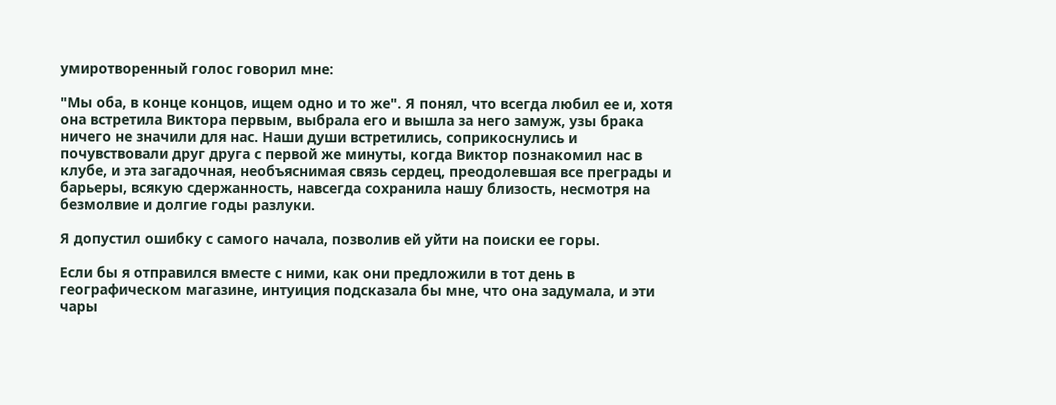умиротворенный голос говорил мне:

"Мы оба, в конце концов, ищем одно и то же". Я понял, что всегда любил ее и, хотя она встретила Виктора первым, выбрала его и вышла за него замуж, узы брака ничего не значили для нас. Наши души встретились, соприкоснулись и почувствовали друг друга с первой же минуты, когда Виктор познакомил нас в клубе, и эта загадочная, необъяснимая связь сердец, преодолевшая все преграды и барьеры, всякую сдержанность, навсегда сохранила нашу близость, несмотря на безмолвие и долгие годы разлуки.

Я допустил ошибку с самого начала, позволив ей уйти на поиски ее горы.

Если бы я отправился вместе с ними, как они предложили в тот день в географическом магазине, интуиция подсказала бы мне, что она задумала, и эти чары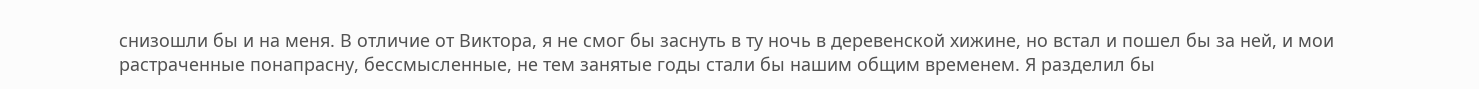снизошли бы и на меня. В отличие от Виктора, я не смог бы заснуть в ту ночь в деревенской хижине, но встал и пошел бы за ней, и мои растраченные понапрасну, бессмысленные, не тем занятые годы стали бы нашим общим временем. Я разделил бы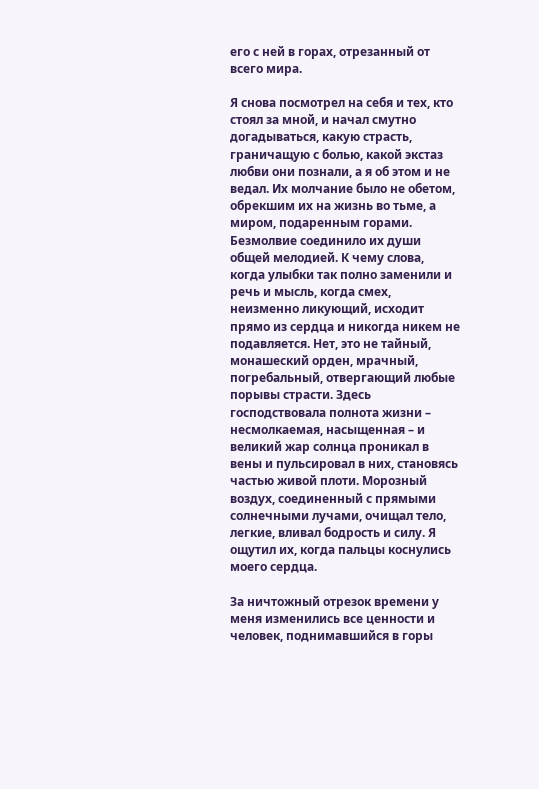его с ней в горах, отрезанный от всего мира.

Я снова посмотрел на себя и тех, кто стоял за мной, и начал смутно догадываться, какую страсть, граничащую с болью, какой экстаз любви они познали, а я об этом и не ведал. Их молчание было не обетом, обрекшим их на жизнь во тьме, а миром, подаренным горами. Безмолвие соединило их души общей мелодией. К чему слова, когда улыбки так полно заменили и речь и мысль, когда смех, неизменно ликующий, исходит прямо из сердца и никогда никем не подавляется. Нет, это не тайный, монашеский орден, мрачный, погребальный, отвергающий любые порывы страсти. Здесь господствовала полнота жизни – несмолкаемая, насыщенная – и великий жар солнца проникал в вены и пульсировал в них, становясь частью живой плоти. Морозный воздух, соединенный с прямыми солнечными лучами, очищал тело, легкие, вливал бодрость и силу. Я ощутил их, когда пальцы коснулись моего сердца.

За ничтожный отрезок времени у меня изменились все ценности и человек, поднимавшийся в горы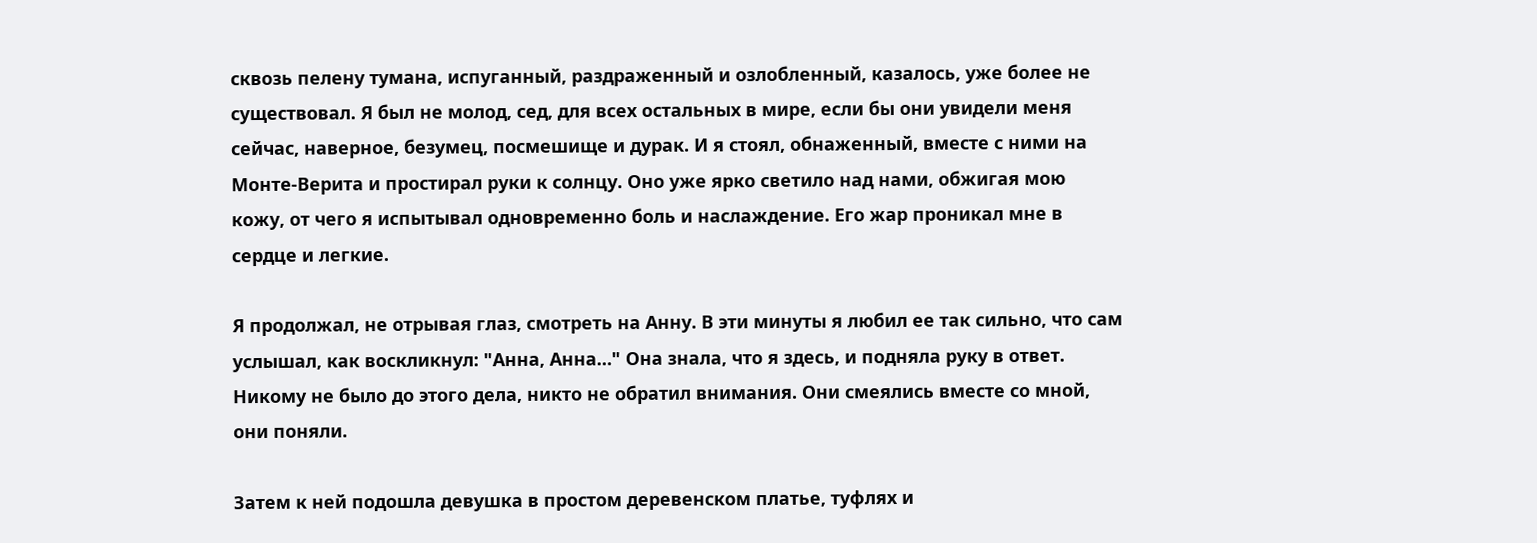сквозь пелену тумана, испуганный, раздраженный и озлобленный, казалось, уже более не существовал. Я был не молод, сед, для всех остальных в мире, если бы они увидели меня сейчас, наверное, безумец, посмешище и дурак. И я стоял, обнаженный, вместе с ними на Монте-Верита и простирал руки к солнцу. Оно уже ярко светило над нами, обжигая мою кожу, от чего я испытывал одновременно боль и наслаждение. Его жар проникал мне в сердце и легкие.

Я продолжал, не отрывая глаз, смотреть на Анну. В эти минуты я любил ее так сильно, что сам услышал, как воскликнул: "Анна, Анна…" Она знала, что я здесь, и подняла руку в ответ. Никому не было до этого дела, никто не обратил внимания. Они смеялись вместе со мной, они поняли.

Затем к ней подошла девушка в простом деревенском платье, туфлях и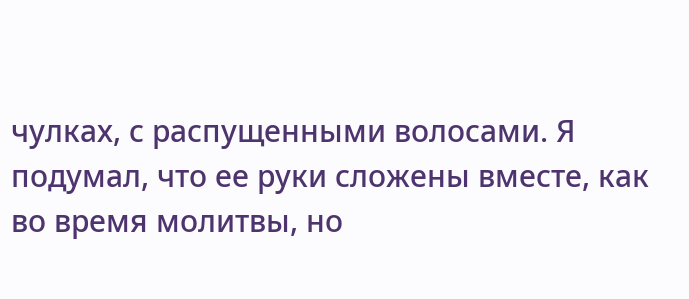чулках, с распущенными волосами. Я подумал, что ее руки сложены вместе, как во время молитвы, но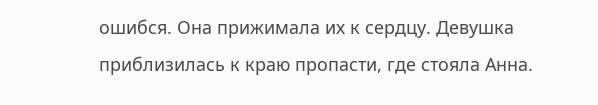ошибся. Она прижимала их к сердцу. Девушка приблизилась к краю пропасти, где стояла Анна.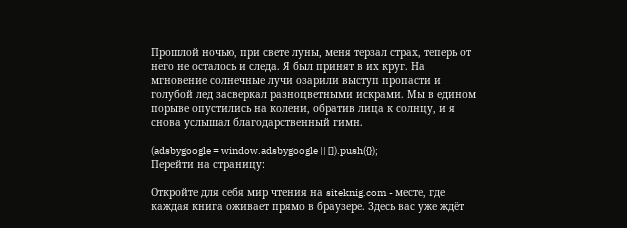Прошлой ночью, при свете луны, меня терзал страх, теперь от него не осталось и следа. Я был принят в их круг. На мгновение солнечные лучи озарили выступ пропасти и голубой лед засверкал разноцветными искрами. Мы в едином порыве опустились на колени, обратив лица к солнцу, и я снова услышал благодарственный гимн.

(adsbygoogle = window.adsbygoogle || []).push({});
Перейти на страницу:

Откройте для себя мир чтения на siteknig.com - месте, где каждая книга оживает прямо в браузере. Здесь вас уже ждёт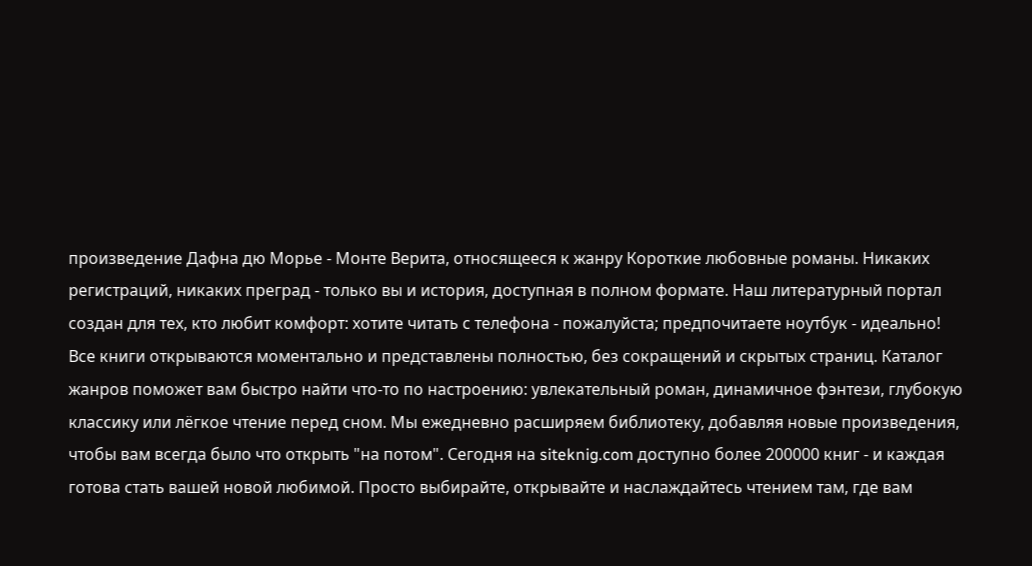произведение Дафна дю Морье - Монте Верита, относящееся к жанру Короткие любовные романы. Никаких регистраций, никаких преград - только вы и история, доступная в полном формате. Наш литературный портал создан для тех, кто любит комфорт: хотите читать с телефона - пожалуйста; предпочитаете ноутбук - идеально! Все книги открываются моментально и представлены полностью, без сокращений и скрытых страниц. Каталог жанров поможет вам быстро найти что-то по настроению: увлекательный роман, динамичное фэнтези, глубокую классику или лёгкое чтение перед сном. Мы ежедневно расширяем библиотеку, добавляя новые произведения, чтобы вам всегда было что открыть "на потом". Сегодня на siteknig.com доступно более 200000 книг - и каждая готова стать вашей новой любимой. Просто выбирайте, открывайте и наслаждайтесь чтением там, где вам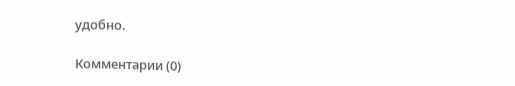удобно.

Комментарии (0)